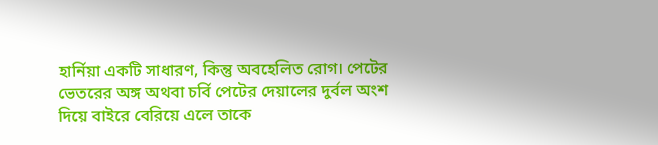হার্নিয়া একটি সাধারণ, কিন্তু অবহেলিত রোগ। পেটের ভেতরের অঙ্গ অথবা চর্বি পেটের দেয়ালের দুর্বল অংশ দিয়ে বাইরে বেরিয়ে এলে তাকে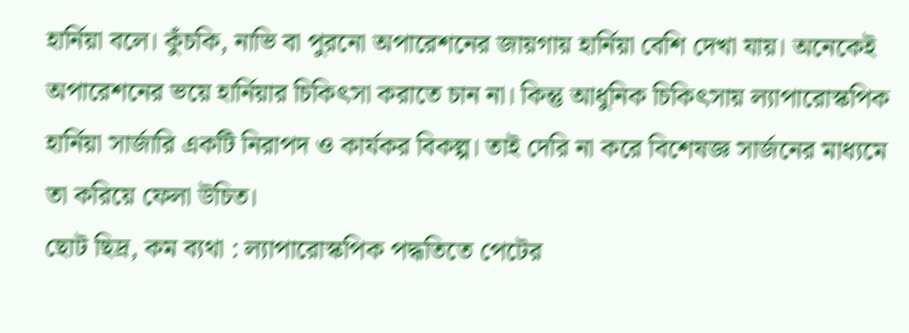হার্নিয়া বলে। কুঁচকি, নাভি বা পুরনো অপারেশনের জায়গায় হার্নিয়া বেশি দেখা যায়। অনেকেই অপারেশনের ভয়ে হার্নিয়ার চিকিৎসা করাতে চান না। কিন্তু আধুনিক চিকিৎসায় ল্যাপারোস্কপিক হার্নিয়া সার্জারি একটি নিরাপদ ও কার্যকর বিকল্প। তাই দেরি না করে বিশেষজ্ঞ সার্জনের মাধ্যমে তা করিয়ে ফেলা উচিত।
ছোট ছিদ্র, কম ব্যথা : ল্যাপারোস্কপিক পদ্ধতিতে পেটের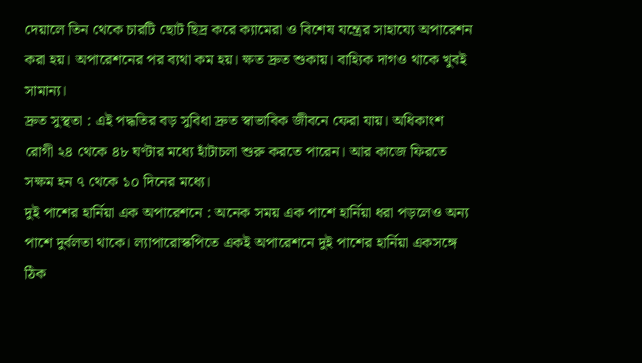দেয়ালে তিন থেকে চারটি ছোট ছিদ্র করে ক্যামেরা ও বিশেষ যন্ত্রের সাহায্যে অপারেশন করা হয়। অপারেশনের পর ব্যথা কম হয়। ক্ষত দ্রুত শুকায়। বাহ্যিক দাগও থাকে খুবই সামান্য।
দ্রুত সুস্থতা : এই পদ্ধতির বড় সুবিধা দ্রুত স্বাভাবিক জীবনে ফেরা যায়। অধিকাংশ রোগী ২৪ থেকে ৪৮ ঘণ্টার মধ্যে হাঁটাচলা শুরু করতে পারেন। আর কাজে ফিরতে সক্ষম হন ৭ থেকে ১০ দিনের মধ্যে।
দুই পাশের হার্নিয়া এক অপারেশনে : অনেক সময় এক পাশে হার্নিয়া ধরা পড়লেও অন্য পাশে দুর্বলতা থাকে। ল্যাপারোস্কপিতে একই অপারেশনে দুই পাশের হার্নিয়া একসঙ্গে ঠিক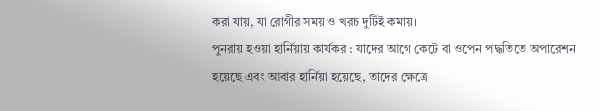করা যায়, যা রোগীর সময় ও খরচ দুটিই কমায়।
পুনরায় হওয়া হার্নিয়ায় কার্যকর : যাদের আগে কেটে বা ওপেন পদ্ধতিতে অপারেশন হয়েছে এবং আবার হার্নিয়া হয়েছে, তাদের ক্ষেত্রে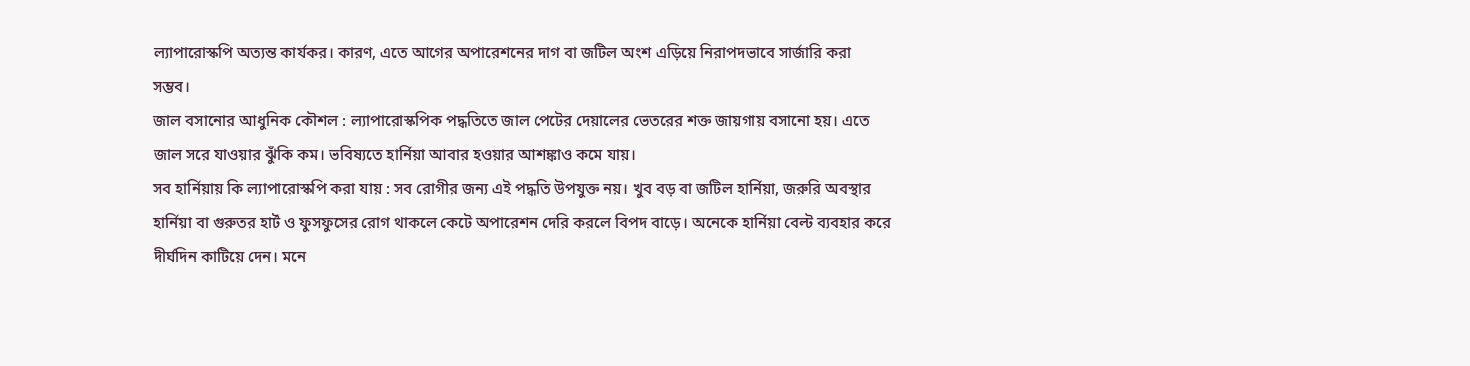ল্যাপারোস্কপি অত্যন্ত কার্যকর। কারণ, এতে আগের অপারেশনের দাগ বা জটিল অংশ এড়িয়ে নিরাপদভাবে সার্জারি করা সম্ভব।
জাল বসানোর আধুনিক কৌশল : ল্যাপারোস্কপিক পদ্ধতিতে জাল পেটের দেয়ালের ভেতরের শক্ত জায়গায় বসানো হয়। এতে জাল সরে যাওয়ার ঝুঁকি কম। ভবিষ্যতে হার্নিয়া আবার হওয়ার আশঙ্কাও কমে যায়।
সব হার্নিয়ায় কি ল্যাপারোস্কপি করা যায় : সব রোগীর জন্য এই পদ্ধতি উপযুক্ত নয়। খুব বড় বা জটিল হার্নিয়া, জরুরি অবস্থার হার্নিয়া বা গুরুতর হার্ট ও ফুসফুসের রোগ থাকলে কেটে অপারেশন দেরি করলে বিপদ বাড়ে। অনেকে হার্নিয়া বেল্ট ব্যবহার করে দীর্ঘদিন কাটিয়ে দেন। মনে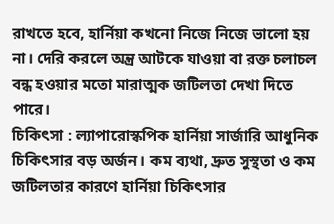রাখতে হবে, হার্নিয়া কখনো নিজে নিজে ভালো হয় না। দেরি করলে অন্ত্র আটকে যাওয়া বা রক্ত চলাচল বন্ধ হওয়ার মতো মারাত্মক জটিলতা দেখা দিতে পারে।
চিকিৎসা : ল্যাপারোস্কপিক হার্নিয়া সার্জারি আধুনিক চিকিৎসার বড় অর্জন। কম ব্যথা, দ্রুত সুস্থতা ও কম জটিলতার কারণে হার্নিয়া চিকিৎসার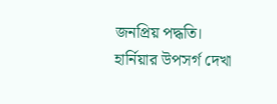জনপ্রিয় পদ্ধতি। হার্নিয়ার উপসর্গ দেখা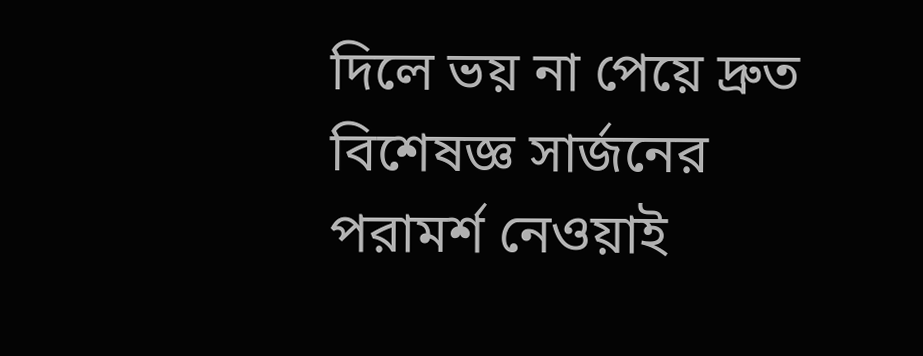দিলে ভয় না পেয়ে দ্রুত বিশেষজ্ঞ সার্জনের পরামর্শ নেওয়াই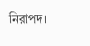নিরাপদ।